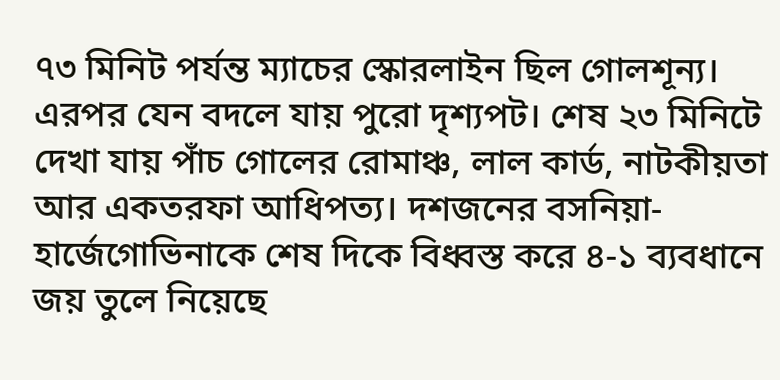৭৩ মিনিট পর্যন্ত ম্যাচের স্কোরলাইন ছিল গোলশূন্য। এরপর যেন বদলে যায় পুরো দৃশ্যপট। শেষ ২৩ মিনিটে দেখা যায় পাঁচ গোলের রোমাঞ্চ, লাল কার্ড, নাটকীয়তা আর একতরফা আধিপত্য। দশজনের বসনিয়া-হার্জেগোভিনাকে শেষ দিকে বিধ্বস্ত করে ৪-১ ব্যবধানে জয় তুলে নিয়েছে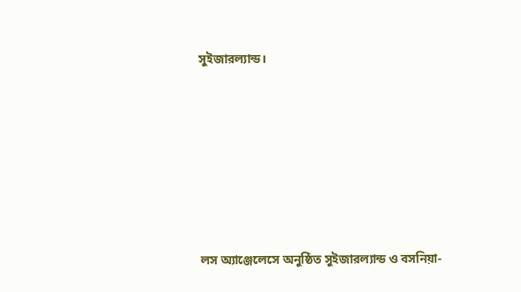সুইজারল্যান্ড।






লস অ্যাঞ্জেলেসে অনুষ্ঠিত সুইজারল্যান্ড ও বসনিয়া-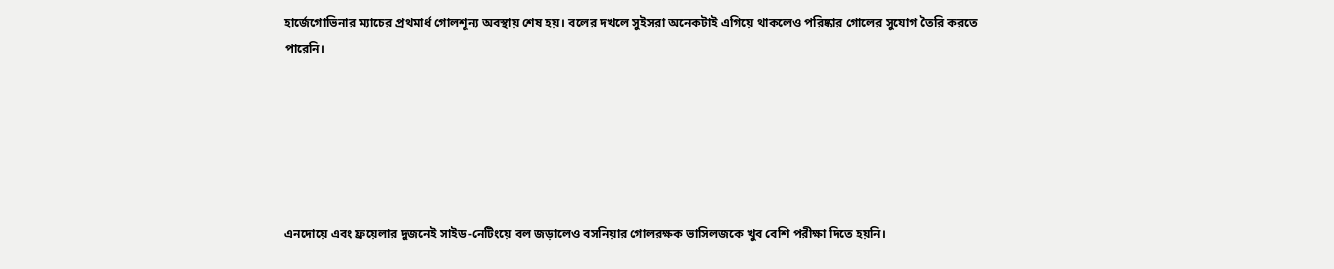হার্জেগোভিনার ম্যাচের প্রথমার্ধ গোলশূন্য অবস্থায় শেষ হয়। বলের দখলে সুইসরা অনেকটাই এগিয়ে থাকলেও পরিষ্কার গোলের সুযোগ তৈরি করতে পারেনি।






এনদোয়ে এবং ফ্রয়েলার দুজনেই সাইড-নেটিংয়ে বল জড়ালেও বসনিয়ার গোলরক্ষক ভাসিলজকে খুব বেশি পরীক্ষা দিতে হয়নি।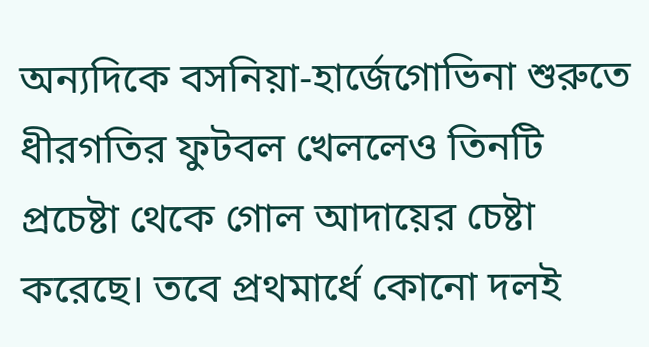অন্যদিকে বসনিয়া-হার্জেগোভিনা শুরুতে ধীরগতির ফুটবল খেললেও তিনটি প্রচেষ্টা থেকে গোল আদায়ের চেষ্টা করেছে। তবে প্রথমার্ধে কোনো দলই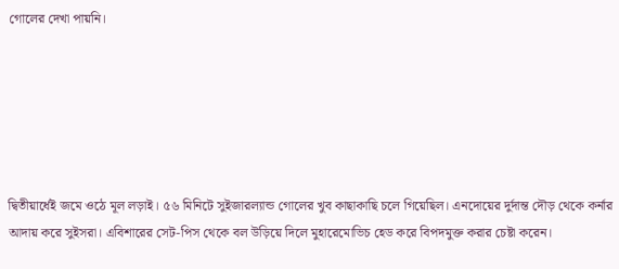গোলের দেখা পায়নি।






দ্বিতীয়ার্ধেই জমে ওঠে মূল লড়াই। ৫৬ মিনিটে সুইজারল্যান্ড গোলের খুব কাছাকাছি চলে গিয়েছিল। এনদোয়ের দুর্দান্ত দৌড় থেকে কর্নার আদায় করে সুইসরা। এবিশারের সেট-পিস থেকে বল উড়িয়ে দিলে মুহারেমোভিচ হেড করে বিপদমুক্ত করার চেষ্টা করেন।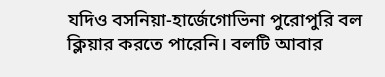যদিও বসনিয়া-হার্জেগোভিনা পুরোপুরি বল ক্লিয়ার করতে পারেনি। বলটি আবার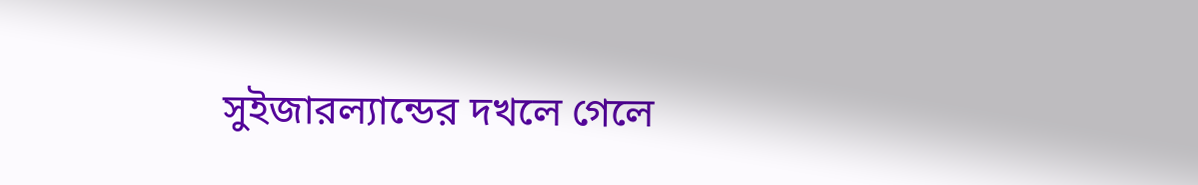সুইজারল্যান্ডের দখলে গেলে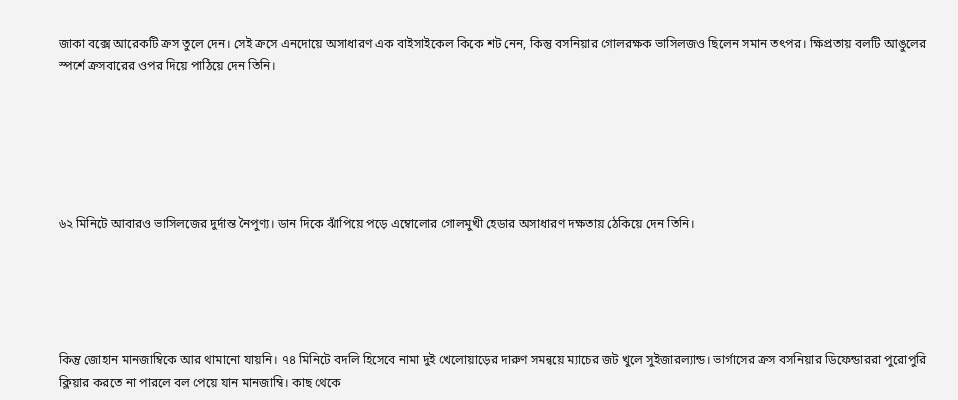জাকা বক্সে আরেকটি ক্রস তুলে দেন। সেই ক্রসে এনদোয়ে অসাধারণ এক বাইসাইকেল কিকে শট নেন, কিন্তু বসনিয়ার গোলরক্ষক ভাসিলজও ছিলেন সমান তৎপর। ক্ষিপ্রতায় বলটি আঙুলের স্পর্শে ক্রসবারের ওপর দিয়ে পাঠিয়ে দেন তিনি।






৬২ মিনিটে আবারও ভাসিলজের দুর্দান্ত নৈপুণ্য। ডান দিকে ঝাঁপিয়ে পড়ে এম্বোলোর গোলমুখী হেডার অসাধারণ দক্ষতায় ঠেকিয়ে দেন তিনি।





কিন্তু জোহান মানজাম্বিকে আর থামানো যায়নি। ৭৪ মিনিটে বদলি হিসেবে নামা দুই খেলোয়াড়ের দারুণ সমন্বয়ে ম্যাচের জট খুলে সুইজারল্যান্ড। ভার্গাসের ক্রস বসনিয়ার ডিফেন্ডাররা পুরোপুরি ক্লিয়ার করতে না পারলে বল পেয়ে যান মানজাম্বি। কাছ থেকে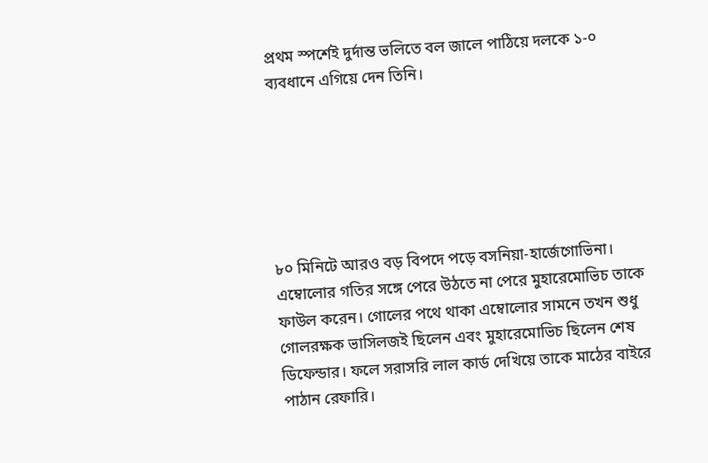প্রথম স্পর্শেই দুর্দান্ত ভলিতে বল জালে পাঠিয়ে দলকে ১-০ ব্যবধানে এগিয়ে দেন তিনি।






৮০ মিনিটে আরও বড় বিপদে পড়ে বসনিয়া-হার্জেগোভিনা। এম্বোলোর গতির সঙ্গে পেরে উঠতে না পেরে মুহারেমোভিচ তাকে ফাউল করেন। গোলের পথে থাকা এম্বোলোর সামনে তখন শুধু গোলরক্ষক ভাসিলজই ছিলেন এবং মুহারেমোভিচ ছিলেন শেষ ডিফেন্ডার। ফলে সরাসরি লাল কার্ড দেখিয়ে তাকে মাঠের বাইরে পাঠান রেফারি।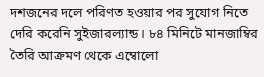দশজনের দলে পরিণত হওয়ার পর সুযোগ নিতে দেরি করেনি সুইজারল্যান্ড। ৮৪ মিনিটে মানজাম্বির তৈরি আক্রমণ থেকে এম্বোলো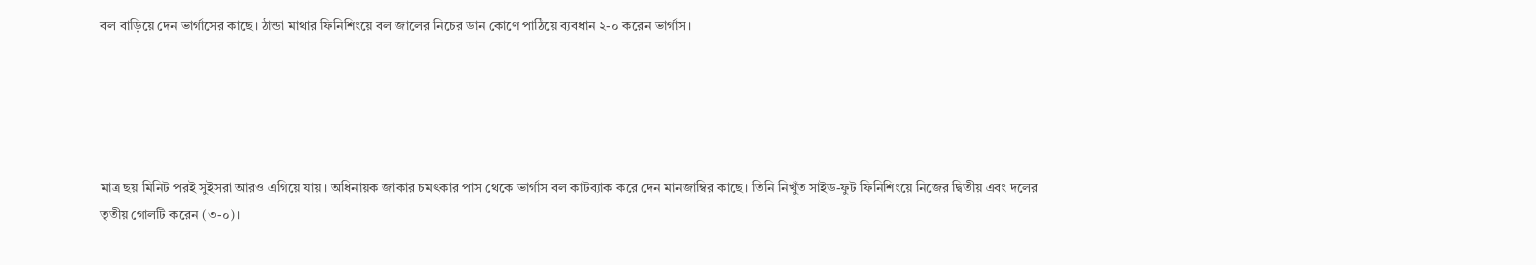বল বাড়িয়ে দেন ভার্গাসের কাছে। ঠান্ডা মাথার ফিনিশিংয়ে বল জালের নিচের ডান কোণে পাঠিয়ে ব্যবধান ২-০ করেন ভার্গাস।





মাত্র ছয় মিনিট পরই সুইসরা আরও এগিয়ে যায়। অধিনায়ক জাকার চমৎকার পাস থেকে ভার্গাস বল কাটব্যাক করে দেন মানজাম্বির কাছে। তিনি নিখুঁত সাইড-ফুট ফিনিশিংয়ে নিজের দ্বিতীয় এবং দলের তৃতীয় গোলটি করেন (৩-০)।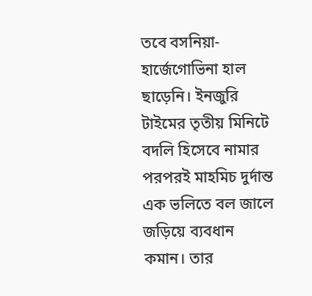তবে বসনিয়া-হার্জেগোভিনা হাল ছাড়েনি। ইনজুরি টাইমের তৃতীয় মিনিটে বদলি হিসেবে নামার পরপরই মাহমিচ দুর্দান্ত এক ভলিতে বল জালে জড়িয়ে ব্যবধান কমান। তার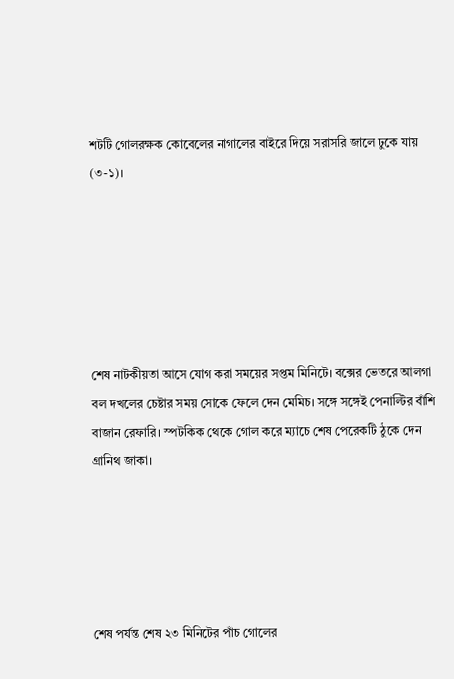শটটি গোলরক্ষক কোবেলের নাগালের বাইরে দিয়ে সরাসরি জালে ঢুকে যায় (৩-১)।






শেষ নাটকীয়তা আসে যোগ করা সময়ের সপ্তম মিনিটে। বক্সের ভেতরে আলগা বল দখলের চেষ্টার সময় সোকে ফেলে দেন মেমিচ। সঙ্গে সঙ্গেই পেনাল্টির বাঁশি বাজান রেফারি। স্পটকিক থেকে গোল করে ম্যাচে শেষ পেরেকটি ঠুকে দেন গ্রানিথ জাকা।





শেষ পর্যন্ত শেষ ২৩ মিনিটের পাঁচ গোলের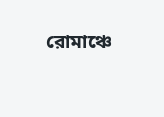রোমাঞ্চে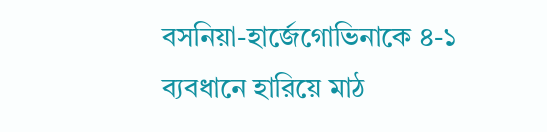বসনিয়া-হার্জেগোভিনাকে ৪-১ ব্যবধানে হারিয়ে মাঠ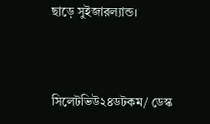ছাড়ে সুইজারল্যান্ড।



সিলেটভিউ২৪ডটকম/ ডেস্ক